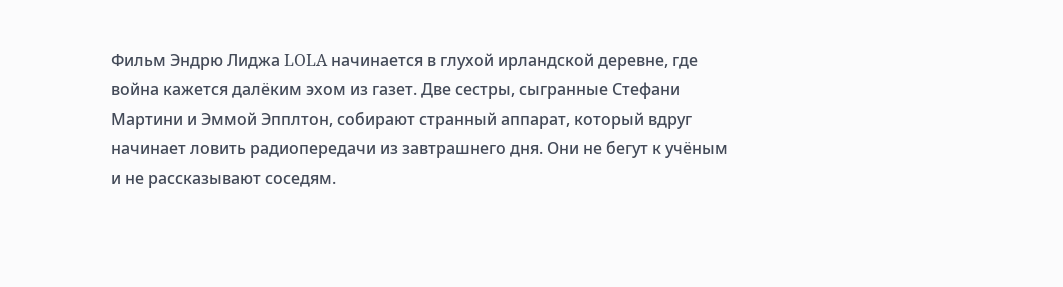Фильм Эндрю Лиджа LOLA начинается в глухой ирландской деревне, где война кажется далёким эхом из газет. Две сестры, сыгранные Стефани Мартини и Эммой Эпплтон, собирают странный аппарат, который вдруг начинает ловить радиопередачи из завтрашнего дня. Они не бегут к учёным и не рассказывают соседям.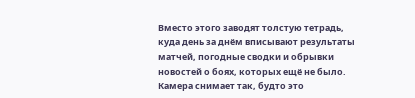Вместо этого заводят толстую тетрадь, куда день за днём вписывают результаты матчей, погодные сводки и обрывки новостей о боях, которых ещё не было. Камера снимает так, будто это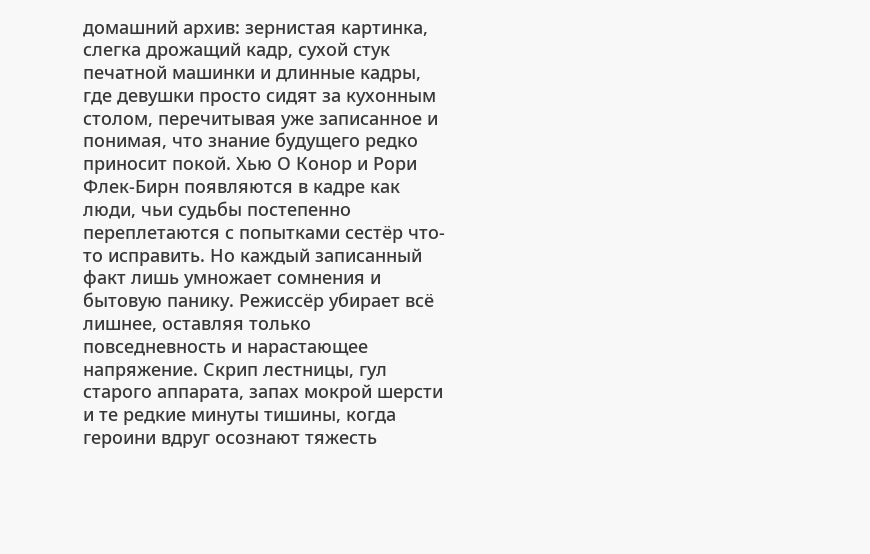домашний архив: зернистая картинка, слегка дрожащий кадр, сухой стук печатной машинки и длинные кадры, где девушки просто сидят за кухонным столом, перечитывая уже записанное и понимая, что знание будущего редко приносит покой. Хью О Конор и Рори Флек-Бирн появляются в кадре как люди, чьи судьбы постепенно переплетаются с попытками сестёр что-то исправить. Но каждый записанный факт лишь умножает сомнения и бытовую панику. Режиссёр убирает всё лишнее, оставляя только повседневность и нарастающее напряжение. Скрип лестницы, гул старого аппарата, запах мокрой шерсти и те редкие минуты тишины, когда героини вдруг осознают тяжесть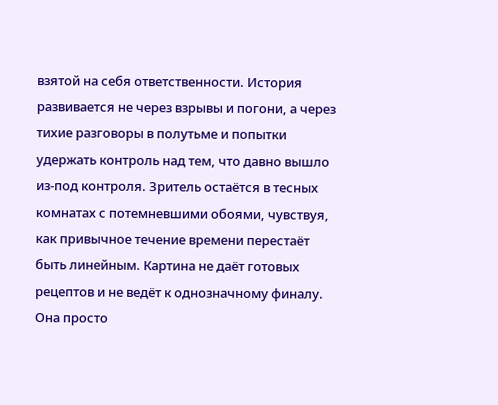взятой на себя ответственности. История развивается не через взрывы и погони, а через тихие разговоры в полутьме и попытки удержать контроль над тем, что давно вышло из-под контроля. Зритель остаётся в тесных комнатах с потемневшими обоями, чувствуя, как привычное течение времени перестаёт быть линейным. Картина не даёт готовых рецептов и не ведёт к однозначному финалу. Она просто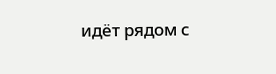идёт рядом с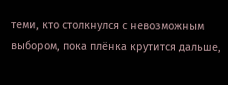теми, кто столкнулся с невозможным выбором, пока плёнка крутится дальше,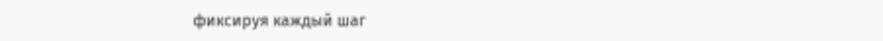фиксируя каждый шаг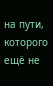на пути, которого ещё не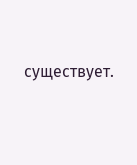существует.